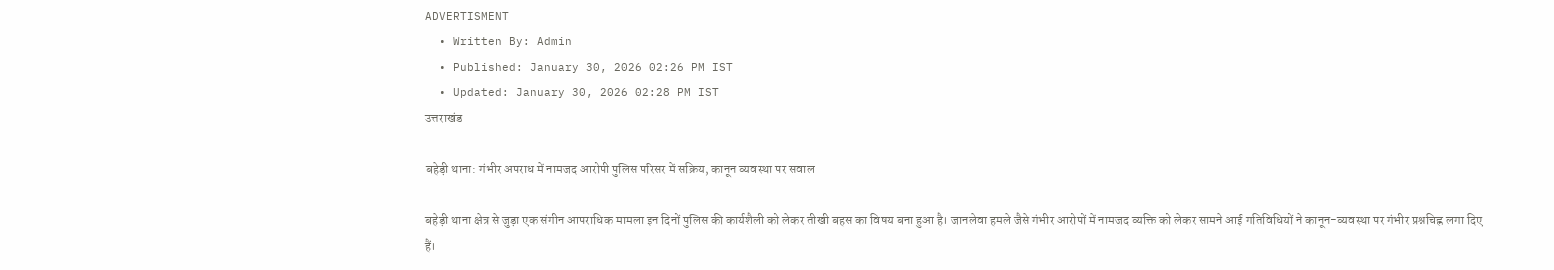ADVERTISMENT
  • Written By: Admin
  • Published: January 30, 2026 02:26 PM IST
  • Updated: January 30, 2026 02:28 PM IST
उत्तराखंड

बहेड़ी थाना: गंभीर अपराध में नामजद आरोपी पुलिस परिसर में सक्रिय, कानून व्यवस्था पर सवाल

बहेड़ी थाना क्षेत्र से जुड़ा एक संगीन आपराधिक मामला इन दिनों पुलिस की कार्यशैली को लेकर तीखी बहस का विषय बना हुआ है। जानलेवा हमले जैसे गंभीर आरोपों में नामजद व्यक्ति को लेकर सामने आई गतिविधियों ने कानून-व्यवस्था पर गंभीर प्रश्नचिह्न लगा दिए हैं।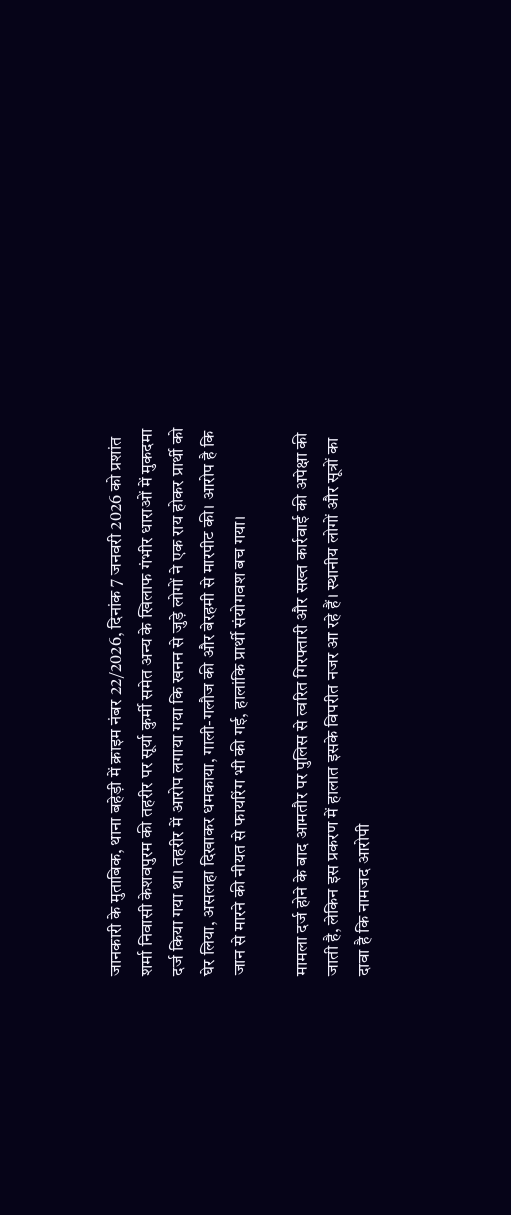जानकारी के मुताबिक, थाना बहेड़ी में क्राइम नंबर 22/2026, दिनांक 7 जनवरी 2026 को प्रशांत शर्मा निवासी केशवपुरम की तहरीर पर सूर्या कुर्मी समेत अन्य के खिलाफ गंभीर धाराओं में मुकदमा दर्ज किया गया था। तहरीर में आरोप लगाया गया कि खनन से जुड़े लोगों ने एक राय होकर प्रार्थी को घेर लिया, असलहा दिखाकर धमकाया, गाली-गलौज की और बेरहमी से मारपीट की। आरोप है कि जान से मारने की नीयत से फायरिंग भी की गई, हालांकि प्रार्थी संयोगवश बच गया।

मामला दर्ज होने के बाद आमतौर पर पुलिस से त्वरित गिरफ्तारी और सख्त कार्रवाई की अपेक्षा की जाती है, लेकिन इस प्रकरण में हालात इसके विपरीत नजर आ रहे हैं। स्थानीय लोगों और सूत्रों का दावा है कि नामजद आरोपी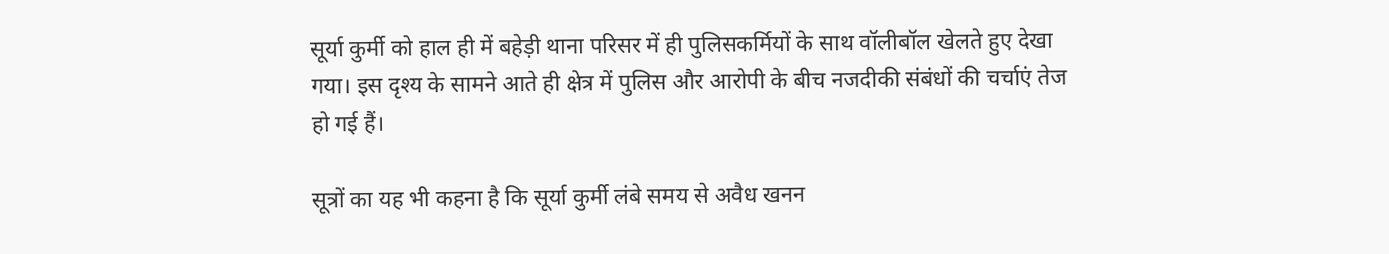सूर्या कुर्मी को हाल ही में बहेड़ी थाना परिसर में ही पुलिसकर्मियों के साथ वॉलीबॉल खेलते हुए देखा गया। इस दृश्य के सामने आते ही क्षेत्र में पुलिस और आरोपी के बीच नजदीकी संबंधों की चर्चाएं तेज हो गई हैं।

सूत्रों का यह भी कहना है कि सूर्या कुर्मी लंबे समय से अवैध खनन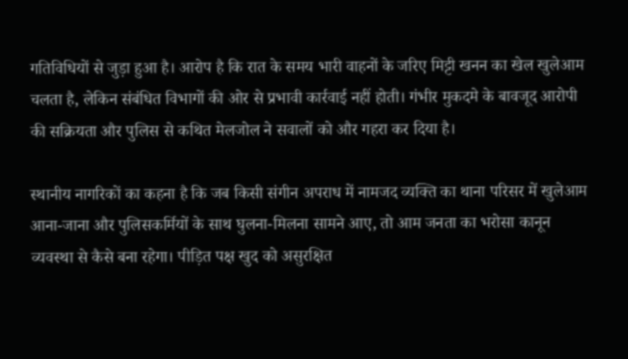गतिविधियों से जुड़ा हुआ है। आरोप है कि रात के समय भारी वाहनों के जरिए मिट्टी खनन का खेल खुलेआम चलता है, लेकिन संबंधित विभागों की ओर से प्रभावी कार्रवाई नहीं होती। गंभीर मुकदमे के बावजूद आरोपी की सक्रियता और पुलिस से कथित मेलजोल ने सवालों को और गहरा कर दिया है।

स्थानीय नागरिकों का कहना है कि जब किसी संगीन अपराध में नामजद व्यक्ति का थाना परिसर में खुलेआम आना-जाना और पुलिसकर्मियों के साथ घुलना-मिलना सामने आए, तो आम जनता का भरोसा कानून व्यवस्था से कैसे बना रहेगा। पीड़ित पक्ष खुद को असुरक्षित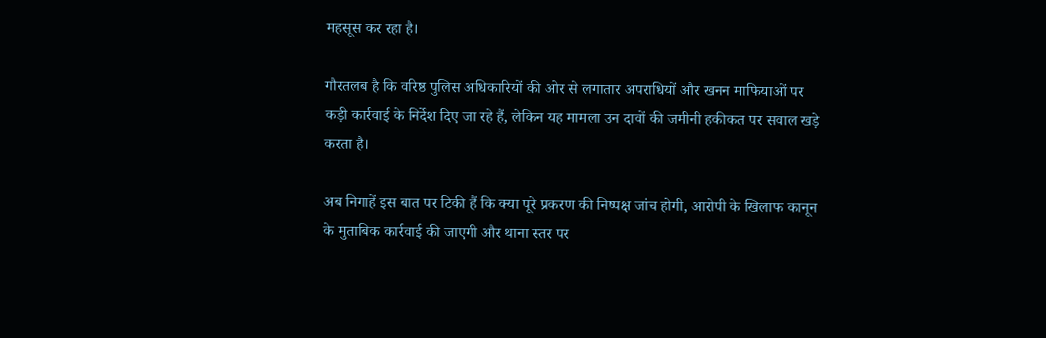महसूस कर रहा है।

गौरतलब है कि वरिष्ठ पुलिस अधिकारियों की ओर से लगातार अपराधियों और खनन माफियाओं पर कड़ी कार्रवाई के निर्देश दिए जा रहे हैं, लेकिन यह मामला उन दावों की जमीनी हकीकत पर सवाल खड़े करता है।

अब निगाहें इस बात पर टिकी हैं कि क्या पूरे प्रकरण की निष्पक्ष जांच होगी, आरोपी के खिलाफ कानून के मुताबिक कार्रवाई की जाएगी और थाना स्तर पर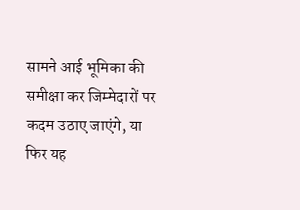सामने आई भूमिका की समीक्षा कर जिम्मेदारों पर कदम उठाए जाएंगे, या फिर यह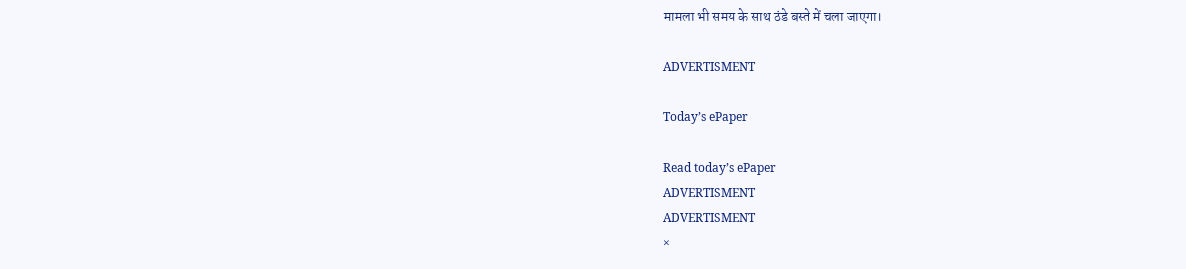मामला भी समय के साथ ठंडे बस्ते में चला जाएगा।

ADVERTISMENT

Today’s ePaper

Read today’s ePaper
ADVERTISMENT
ADVERTISMENT
×